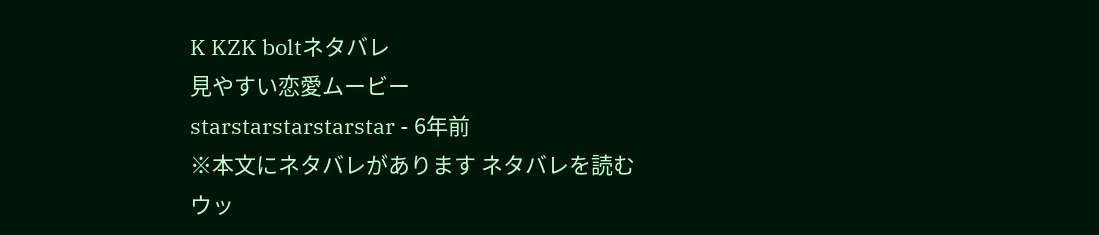K KZK boltネタバレ
見やすい恋愛ムービー
starstarstarstarstar - 6年前
※本文にネタバレがあります ネタバレを読む
ウッ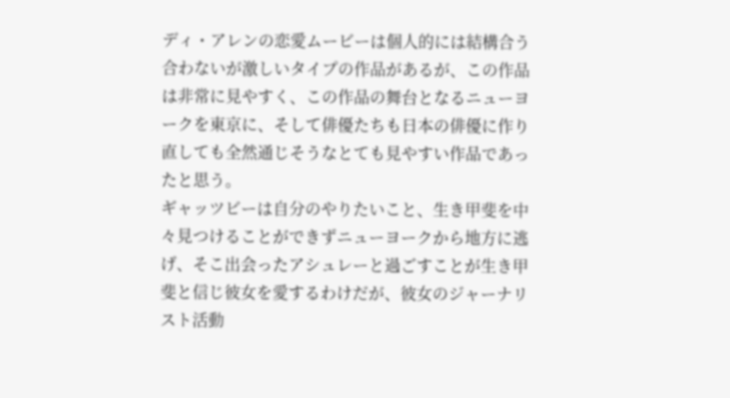ディ・アレンの恋愛ムービーは個人的には結構合う合わないが激しいタイプの作品があるが、この作品は非常に見やすく、この作品の舞台となるニューヨークを東京に、そして俳優たちも日本の俳優に作り直しても全然通じそうなとても見やすい作品であったと思う。
ギャッツビーは自分のやりたいこと、生き甲斐を中々見つけることができずニューヨークから地方に逃げ、そこ出会ったアシュレーと過ごすことが生き甲斐と信じ彼女を愛するわけだが、彼女のジャーナリスト活動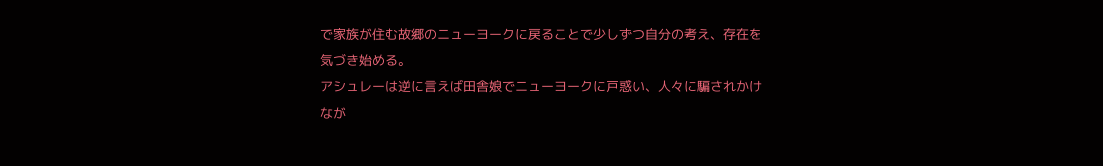で家族が住む故郷のニューヨークに戻ることで少しずつ自分の考え、存在を気づき始める。
アシュレーは逆に言えば田舎娘でニューヨークに戸惑い、人々に騙されかけなが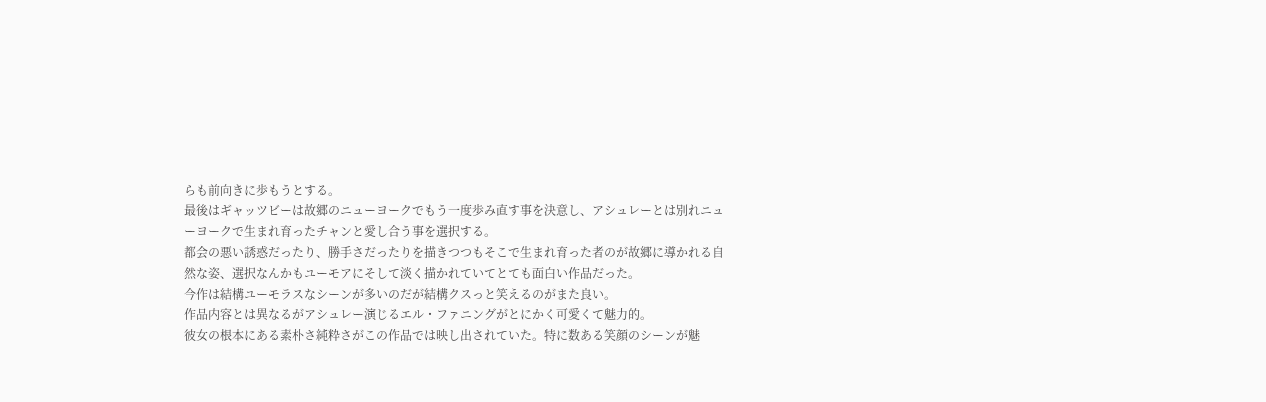らも前向きに歩もうとする。
最後はギャッツビーは故郷のニューヨークでもう一度歩み直す事を決意し、アシュレーとは別れニューヨークで生まれ育ったチャンと愛し合う事を選択する。
都会の悪い誘惑だったり、勝手さだったりを描きつつもそこで生まれ育った者のが故郷に導かれる自然な姿、選択なんかもユーモアにそして淡く描かれていてとても面白い作品だった。
今作は結構ユーモラスなシーンが多いのだが結構クスっと笑えるのがまた良い。
作品内容とは異なるがアシュレー演じるエル・ファニングがとにかく可愛くて魅力的。
彼女の根本にある素朴さ純粋さがこの作品では映し出されていた。特に数ある笑顔のシーンが魅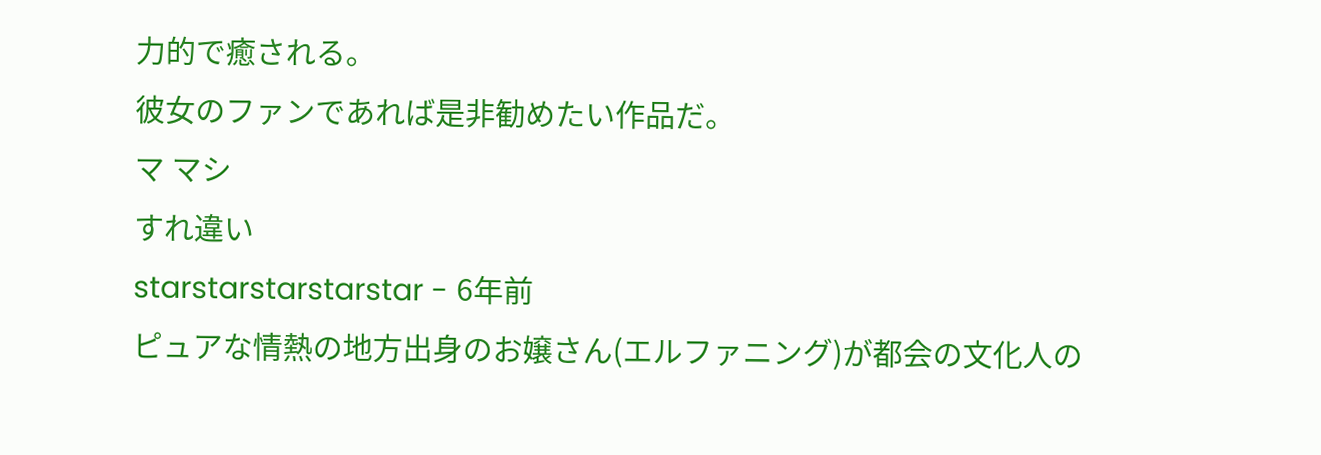力的で癒される。
彼女のファンであれば是非勧めたい作品だ。
マ マシ
すれ違い
starstarstarstarstar - 6年前
ピュアな情熱の地方出身のお嬢さん(エルファニング)が都会の文化人の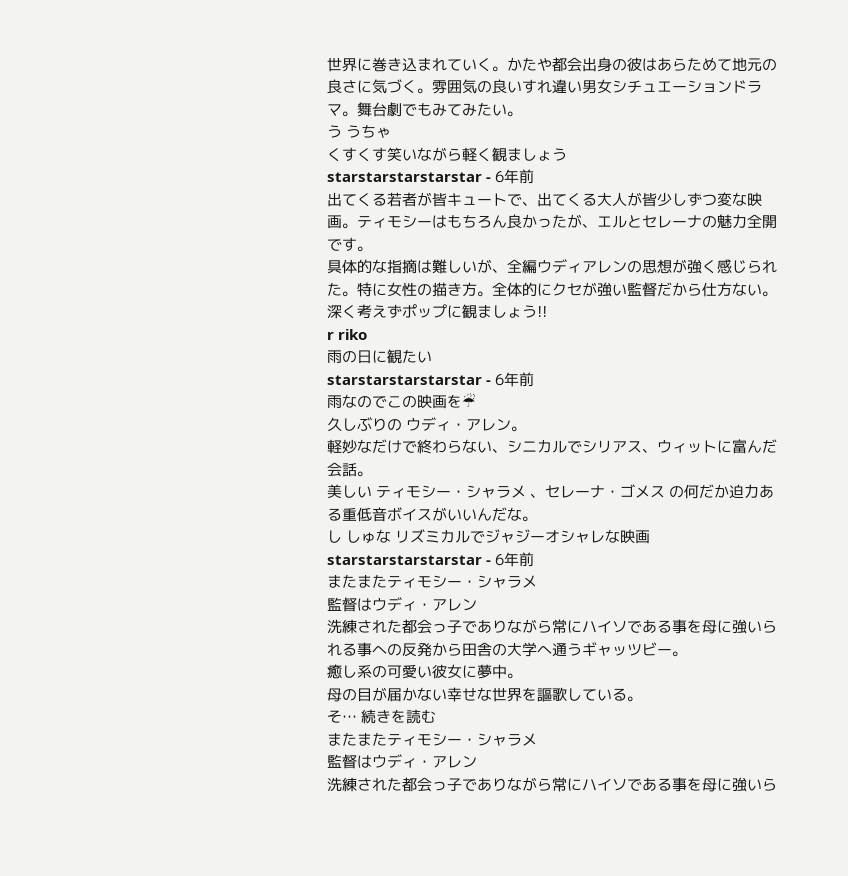世界に巻き込まれていく。かたや都会出身の彼はあらためて地元の良さに気づく。雰囲気の良いすれ違い男女シチュエーションドラマ。舞台劇でもみてみたい。
う うちゃ
くすくす笑いながら軽く観ましょう
starstarstarstarstar - 6年前
出てくる若者が皆キュートで、出てくる大人が皆少しずつ変な映画。ティモシーはもちろん良かったが、エルとセレーナの魅力全開です。
具体的な指摘は難しいが、全編ウディアレンの思想が強く感じられた。特に女性の描き方。全体的にクセが強い監督だから仕方ない。
深く考えずポップに観ましょう!!
r riko
雨の日に観たい
starstarstarstarstar - 6年前
雨なのでこの映画を☔
久しぶりの ウディ・アレン。
軽妙なだけで終わらない、シニカルでシリアス、ウィットに富んだ会話。
美しい ティモシー・シャラメ 、セレーナ・ゴメス の何だか迫力ある重低音ボイスがいいんだな。
し しゅな リズミカルでジャジーオシャレな映画
starstarstarstarstar - 6年前
またまたティモシー・シャラメ
監督はウディ・アレン
洗練された都会っ子でありながら常にハイソである事を母に強いられる事への反発から田舎の大学へ通うギャッツビー。
癒し系の可愛い彼女に夢中。
母の目が届かない幸せな世界を謳歌している。
そ… 続きを読む
またまたティモシー・シャラメ
監督はウディ・アレン
洗練された都会っ子でありながら常にハイソである事を母に強いら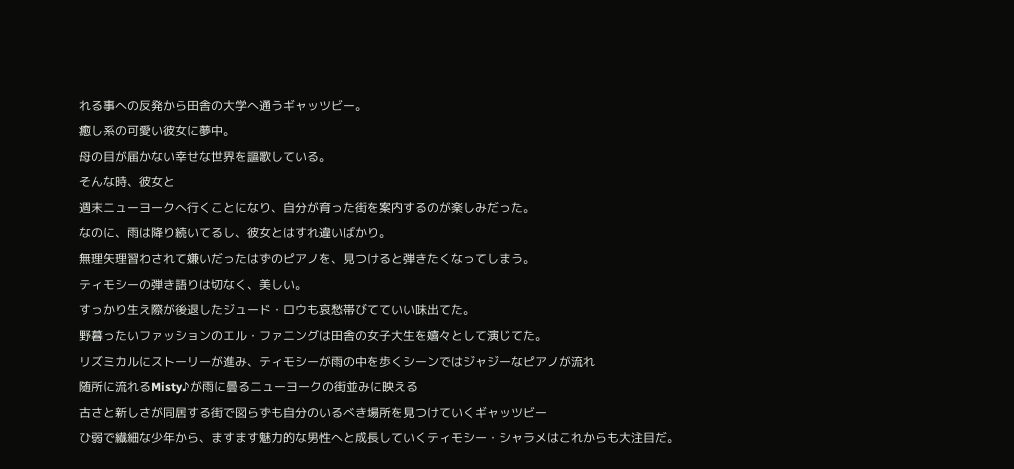れる事への反発から田舎の大学へ通うギャッツビー。
癒し系の可愛い彼女に夢中。
母の目が届かない幸せな世界を謳歌している。
そんな時、彼女と
週末ニューヨークへ行くことになり、自分が育った街を案内するのが楽しみだった。
なのに、雨は降り続いてるし、彼女とはすれ違いばかり。
無理矢理習わされて嫌いだったはずのピアノを、見つけると弾きたくなってしまう。
ティモシーの弾き語りは切なく、美しい。
すっかり生え際が後退したジュード・ロウも哀愁帯びてていい味出てた。
野暮ったいファッションのエル・ファニングは田舎の女子大生を嬉々として演じてた。
リズミカルにストーリーが進み、ティモシーが雨の中を歩くシーンではジャジーなピアノが流れ
随所に流れるMisty♪が雨に曇るニューヨークの街並みに映える
古さと新しさが同居する街で図らずも自分のいるべき場所を見つけていくギャッツビー
ひ弱で繊細な少年から、ますます魅力的な男性へと成長していくティモシー・シャラメはこれからも大注目だ。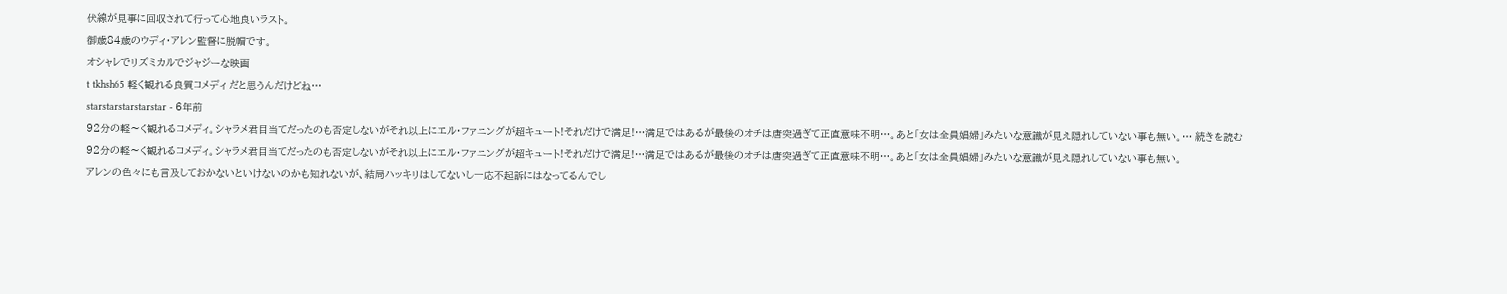伏線が見事に回収されて行って心地良いラスト。
御歳84歳のウディ・アレン監督に脱帽です。
オシャレでリズミカルでジャジーな映画
t tkhsh65 軽く観れる良質コメディ だと思うんだけどね…
starstarstarstarstar - 6年前
92分の軽〜く観れるコメディ。シャラメ君目当てだったのも否定しないがそれ以上にエル・ファニングが超キュート!それだけで満足!…満足ではあるが最後のオチは唐突過ぎて正直意味不明…。あと「女は全員娼婦」みたいな意識が見え隠れしていない事も無い。… 続きを読む
92分の軽〜く観れるコメディ。シャラメ君目当てだったのも否定しないがそれ以上にエル・ファニングが超キュート!それだけで満足!…満足ではあるが最後のオチは唐突過ぎて正直意味不明…。あと「女は全員娼婦」みたいな意識が見え隠れしていない事も無い。
アレンの色々にも言及しておかないといけないのかも知れないが、結局ハッキリはしてないし一応不起訴にはなってるんでし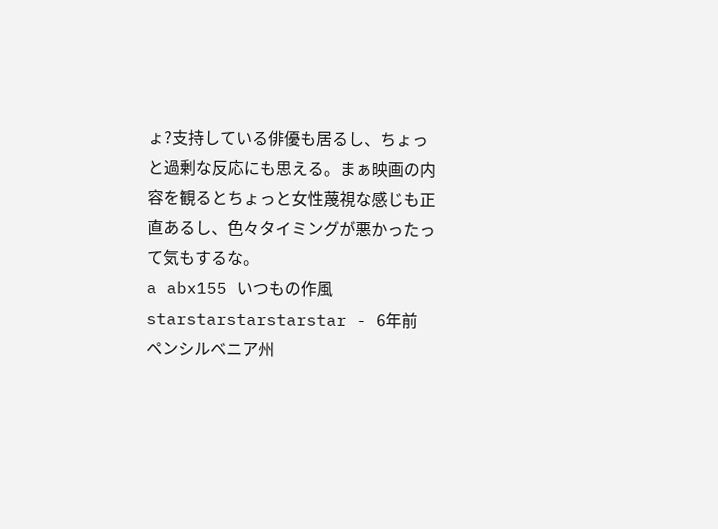ょ?支持している俳優も居るし、ちょっと過剰な反応にも思える。まぁ映画の内容を観るとちょっと女性蔑視な感じも正直あるし、色々タイミングが悪かったって気もするな。
a abx155 いつもの作風
starstarstarstarstar - 6年前
ペンシルベニア州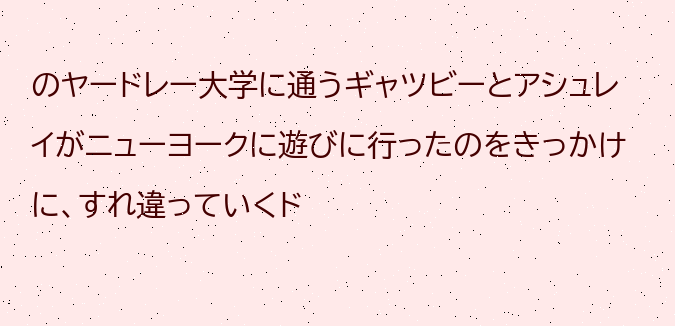のヤードレー大学に通うギャツビーとアシュレイがニューヨークに遊びに行ったのをきっかけに、すれ違っていくド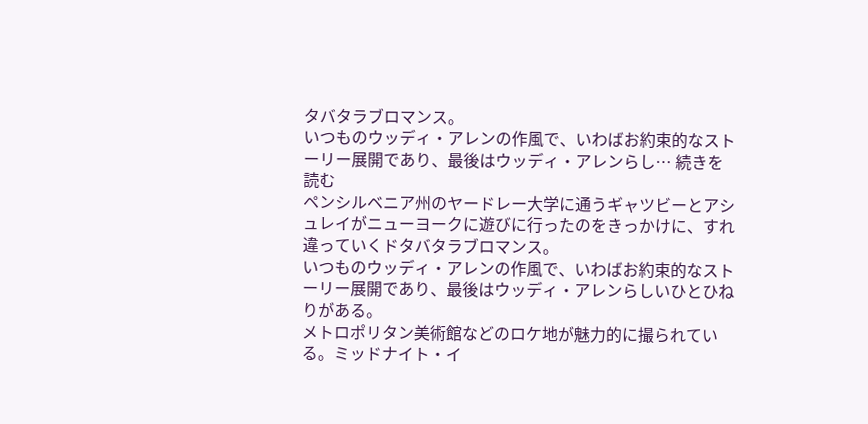タバタラブロマンス。
いつものウッディ・アレンの作風で、いわばお約束的なストーリー展開であり、最後はウッディ・アレンらし… 続きを読む
ペンシルベニア州のヤードレー大学に通うギャツビーとアシュレイがニューヨークに遊びに行ったのをきっかけに、すれ違っていくドタバタラブロマンス。
いつものウッディ・アレンの作風で、いわばお約束的なストーリー展開であり、最後はウッディ・アレンらしいひとひねりがある。
メトロポリタン美術館などのロケ地が魅力的に撮られている。ミッドナイト・イ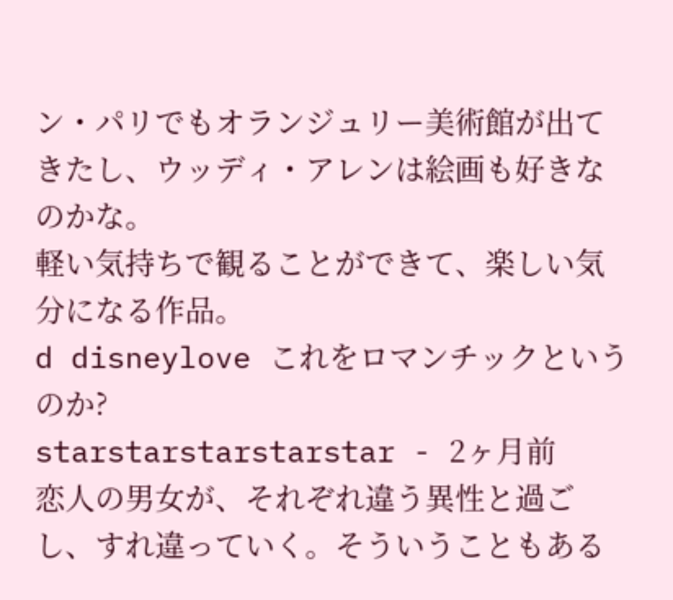ン・パリでもオランジュリー美術館が出てきたし、ウッディ・アレンは絵画も好きなのかな。
軽い気持ちで観ることができて、楽しい気分になる作品。
d disneylove これをロマンチックというのか?
starstarstarstarstar - 2ヶ月前
恋人の男女が、それぞれ違う異性と過ごし、すれ違っていく。そういうこともある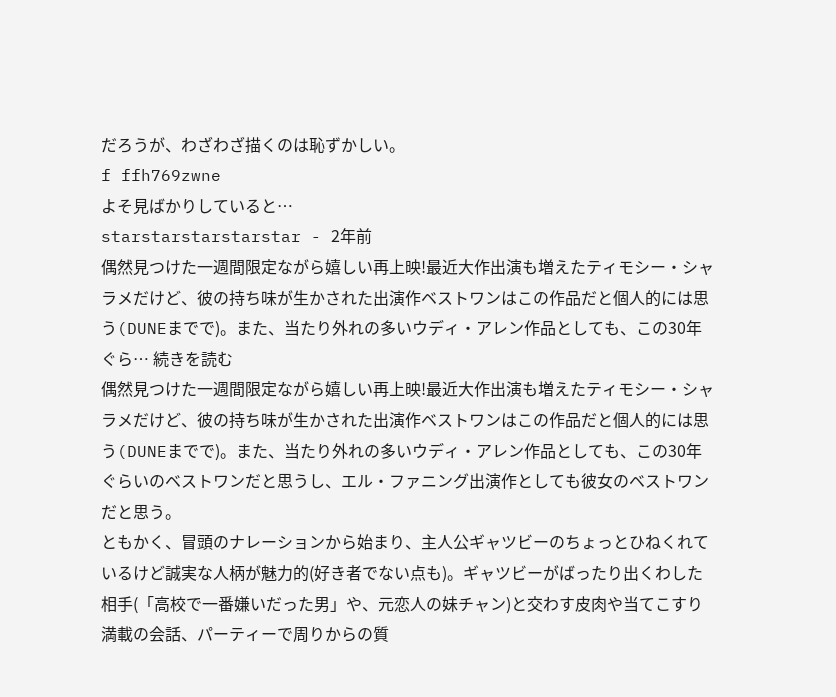だろうが、わざわざ描くのは恥ずかしい。
f ffh769zwne
よそ見ばかりしていると…
starstarstarstarstar - 2年前
偶然見つけた一週間限定ながら嬉しい再上映!最近大作出演も増えたティモシー・シャラメだけど、彼の持ち味が生かされた出演作ベストワンはこの作品だと個人的には思う(DUNEまでで)。また、当たり外れの多いウディ・アレン作品としても、この30年ぐら… 続きを読む
偶然見つけた一週間限定ながら嬉しい再上映!最近大作出演も増えたティモシー・シャラメだけど、彼の持ち味が生かされた出演作ベストワンはこの作品だと個人的には思う(DUNEまでで)。また、当たり外れの多いウディ・アレン作品としても、この30年ぐらいのベストワンだと思うし、エル・ファニング出演作としても彼女のベストワンだと思う。
ともかく、冒頭のナレーションから始まり、主人公ギャツビーのちょっとひねくれているけど誠実な人柄が魅力的(好き者でない点も)。ギャツビーがばったり出くわした相手(「高校で一番嫌いだった男」や、元恋人の妹チャン)と交わす皮肉や当てこすり満載の会話、パーティーで周りからの質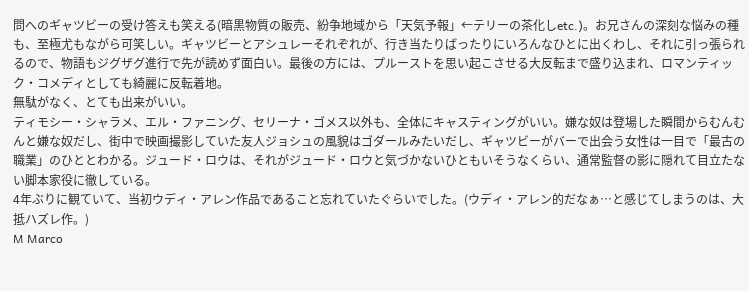問へのギャツビーの受け答えも笑える(暗黒物質の販売、紛争地域から「天気予報」←テリーの茶化しetc.)。お兄さんの深刻な悩みの種も、至極尤もながら可笑しい。ギャツビーとアシュレーそれぞれが、行き当たりばったりにいろんなひとに出くわし、それに引っ張られるので、物語もジグザグ進行で先が読めず面白い。最後の方には、プルーストを思い起こさせる大反転まで盛り込まれ、ロマンティック・コメディとしても綺麗に反転着地。
無駄がなく、とても出来がいい。
ティモシー・シャラメ、エル・ファニング、セリーナ・ゴメス以外も、全体にキャスティングがいい。嫌な奴は登場した瞬間からむんむんと嫌な奴だし、街中で映画撮影していた友人ジョシュの風貌はゴダールみたいだし、ギャツビーがバーで出会う女性は一目で「最古の職業」のひととわかる。ジュード・ロウは、それがジュード・ロウと気づかないひともいそうなくらい、通常監督の影に隠れて目立たない脚本家役に徹している。
4年ぶりに観ていて、当初ウディ・アレン作品であること忘れていたぐらいでした。(ウディ・アレン的だなぁ…と感じてしまうのは、大抵ハズレ作。)
M Marco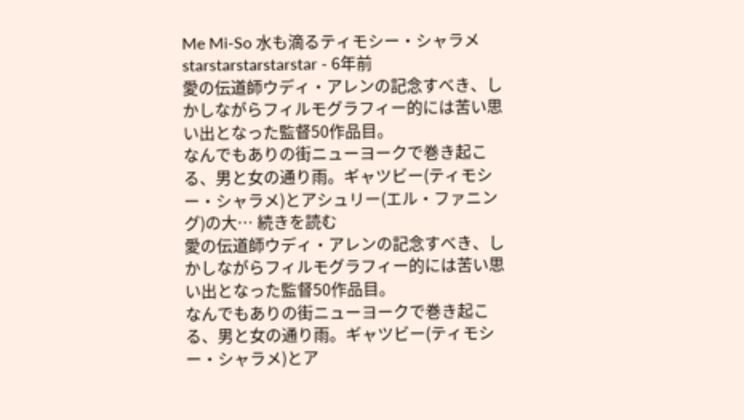Me Mi-So 水も滴るティモシー・シャラメ
starstarstarstarstar - 6年前
愛の伝道師ウディ・アレンの記念すべき、しかしながらフィルモグラフィー的には苦い思い出となった監督50作品目。
なんでもありの街ニューヨークで巻き起こる、男と女の通り雨。ギャツビー(ティモシー・シャラメ)とアシュリー(エル・ファニング)の大… 続きを読む
愛の伝道師ウディ・アレンの記念すべき、しかしながらフィルモグラフィー的には苦い思い出となった監督50作品目。
なんでもありの街ニューヨークで巻き起こる、男と女の通り雨。ギャツビー(ティモシー・シャラメ)とア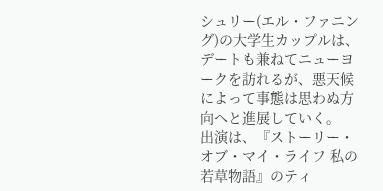シュリー(エル・ファニング)の大学生カップルは、デートも兼ねてニューヨークを訪れるが、悪天候によって事態は思わぬ方向へと進展していく。
出演は、『ストーリー・オブ・マイ・ライフ 私の若草物語』のティ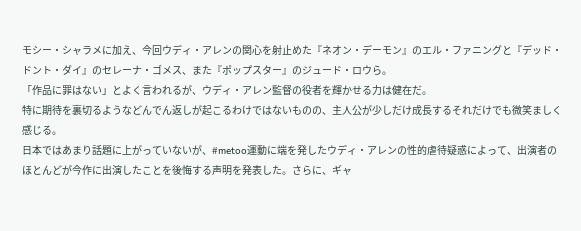モシー・シャラメに加え、今回ウディ・アレンの関心を射止めた『ネオン・デーモン』のエル・ファニングと『デッド・ドント・ダイ』のセレーナ・ゴメス、また『ポップスター』のジュード・ロウら。
「作品に罪はない」とよく言われるが、ウディ・アレン監督の役者を輝かせる力は健在だ。
特に期待を裏切るようなどんでん返しが起こるわけではないものの、主人公が少しだけ成長するそれだけでも微笑ましく感じる。
日本ではあまり話題に上がっていないが、#metoo運動に端を発したウディ・アレンの性的虐待疑惑によって、出演者のほとんどが今作に出演したことを後悔する声明を発表した。さらに、ギャ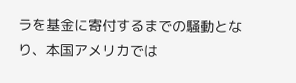ラを基金に寄付するまでの騒動となり、本国アメリカでは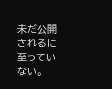未だ公開されるに至っていない。